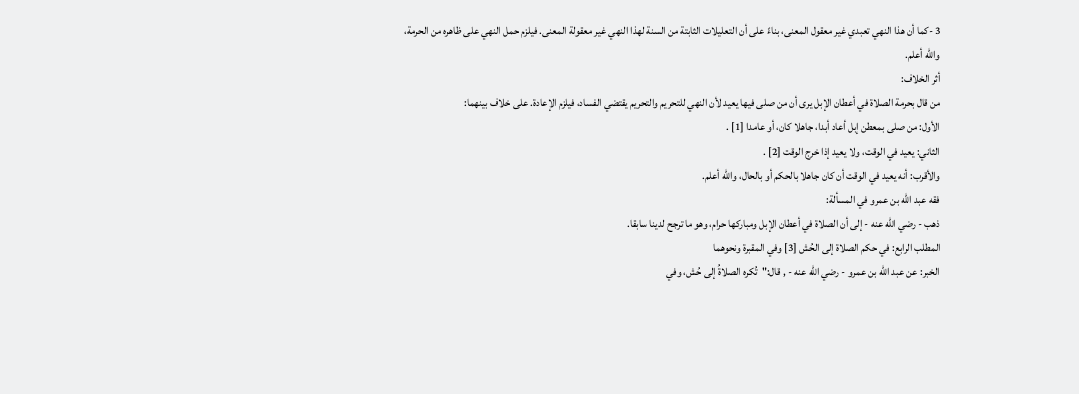3 -كما أن هذا النهي تعبدي غير معقول المعنى، بناءً على أن التعليلات الثابتة من السنة لهذا النهي غير معقولة المعنى. فيلزم حمل النهي على ظاهره من الحرمة، والله أعلم.
أثر الخلاف:
من قال بحرمة الصلاة في أعطان الإبل يرى أن من صلى فيها يعيد لأن النهي للتحريم والتحريم يقتضي الفساد، فيلزم الإعادة. على خلاف بينهما:
الأول: من صلى بمعطن إبل أعاد أبدا، جاهلا كان، أو عامدا [1] .
الثاني: يعيد في الوقت، ولا يعيد إذا خرج الوقت [2] .
والأقرب: أنه يعيد في الوقت أن كان جاهلا بالحكم أو بالحال، والله أعلم.
فقه عبد الله بن عمرو في المسألة:
ذهب - رضي الله عنه - إلى أن الصلاة في أعطان الإبل ومباركها حرام، وهو ما ترجح لدينا سابقا.
المطلب الرابع: في حكم الصلاة إلى الحُش [3] وفي المقبرة ونحوهما
الخبر: عن عبد الله بن عمرو - رضي الله عنه - , قال:"تُكره الصلاةُ إلى حُش، وفي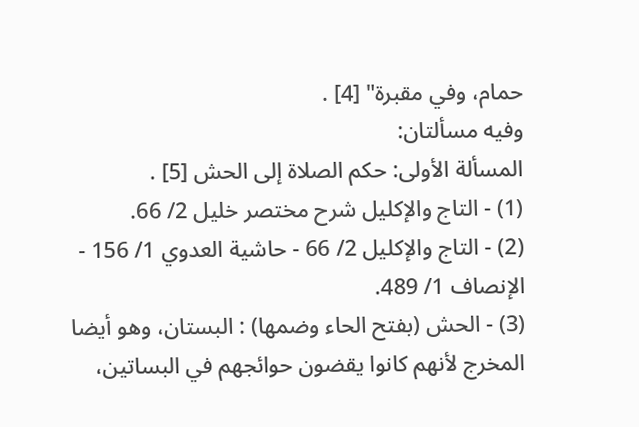حمام، وفي مقبرة" [4] .
وفيه مسألتان:
المسألة الأولى: حكم الصلاة إلى الحش [5] .
(1) - التاج والإكليل شرح مختصر خليل 2/ 66.
(2) - التاج والإكليل 2/ 66 - حاشية العدوي 1/ 156 - الإنصاف 1/ 489.
(3) - الحش (بفتح الحاء وضمها) : البستان، وهو أيضا المخرج لأنهم كانوا يقضون حوائجهم في البساتين،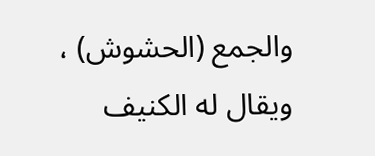والجمع (الحشوش) ، ويقال له الكنيف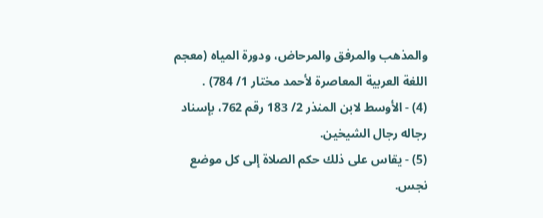والمذهب والمرفق والمرحاض، ودورة المياه (معجم اللغة العربية المعاصرة لأحمد مختار 1/ 784) .
(4) - الأوسط لابن المنذر 2/ 183 رقم 762، بإسناد رجاله رجال الشيخين.
(5) - يقاس على ذلك حكم الصلاة إلى كل موضع نجس.